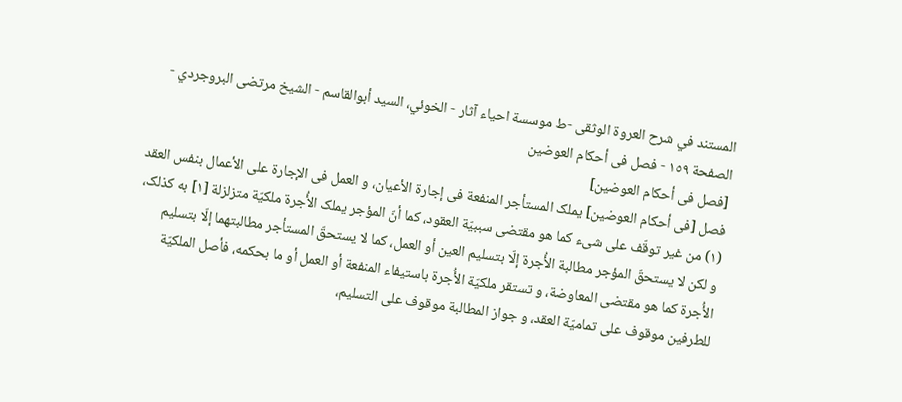المستند في شرح العروة الوثقى -ط موسسة احياء آثار - الخوئي، السيد أبوالقاسم - الشيخ مرتضى البروجردي - الصفحة ١٥٩ - فصل فی أحکام العوضین
[فصل فی أحکام العوضین]
فصل [فی أحکام العوضین] یملک المستأجر المنفعة فی إجارة الأعیان، و العمل فی الإجارة علی الأعمال بنفس العقد (١) من غیر توقّف علی شیء کما هو مقتضی سببیّة العقود، کما أنّ المؤجر یملک الأُجرة ملکیّة متزلزلة [١] به کذلک، و لکن لا یستحقّ المؤجر مطالبة الأُجرة إلّا بتسلیم العین أو العمل، کما لا یستحقّ المستأجر مطالبتهما إلّا بتسلیم الأُجرة کما هو مقتضی المعاوضة، و تستقر ملکیّة الأُجرة باستیفاء المنفعة أو العمل أو ما بحکمه، فأصل الملکیّة للطرفین موقوف علی تمامیّة العقد، و جواز المطالبة موقوف علی التسلیم،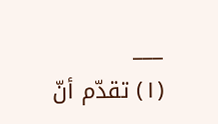___
(١) تقدّم أنّ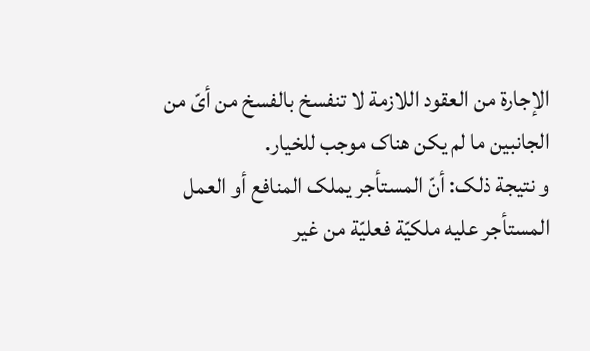الإجارة من العقود اللازمة لا تنفسخ بالفسخ من أیّ من الجانبین ما لم یکن هناک موجب للخیار.
و نتیجة ذلک: أنّ المستأجر یملک المنافع أو العمل المستأجر علیه ملکیّة فعلیّة من غیر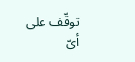توقّف علی أیّ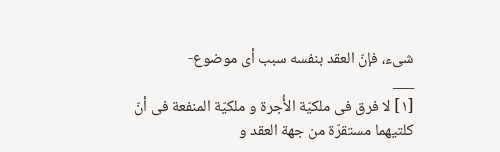شیء، فإنّ العقد بنفسه سبب أی موضوع-
___
[١] لا فرق فی ملکیّة الأُجرة و ملکیّة المنفعة فی أنّ کلتیهما مستقرّة من جهة العقد و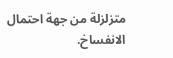متزلزلة من جهة احتمال الانفساخ.